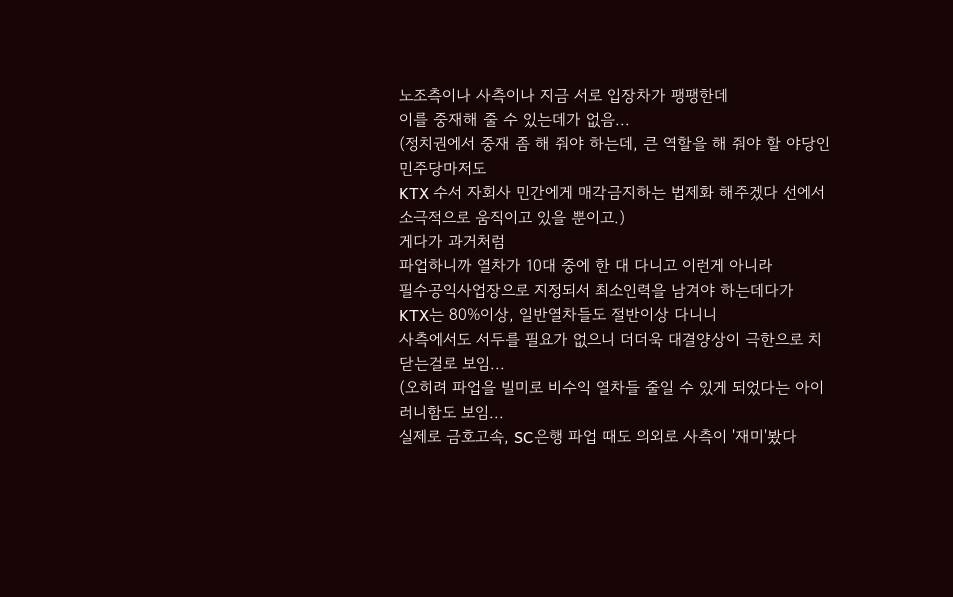노조측이나 사측이나 지금 서로 입장차가 팽팽한데
이를 중재해 줄 수 있는데가 없음...
(정치권에서 중재 좀 해 줘야 하는데, 큰 역할을 해 줘야 할 야당인 민주당마저도
KTX 수서 자회사 민간에게 매각금지하는 법제화 해주겠다 선에서 소극적으로 움직이고 있을 뿐이고.)
게다가 과거처럼
파업하니까 열차가 10대 중에 한 대 다니고 이런게 아니라
필수공익사업장으로 지정되서 최소인력을 남겨야 하는데다가
KTX는 80%이상, 일반열차들도 절반이상 다니니
사측에서도 서두를 필요가 없으니 더더욱 대결양상이 극한으로 치닫는걸로 보임...
(오히려 파업을 빌미로 비수익 열차들 줄일 수 있게 되었다는 아이러니함도 보임...
실제로 금호고속, SC은행 파업 때도 의외로 사측이 '재미'봤다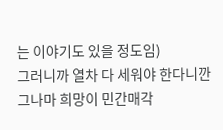는 이야기도 있을 정도임)
그러니까 열차 다 세워야 한다니깐
그나마 희망이 민간매각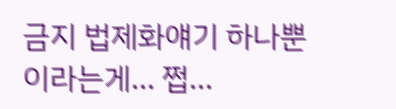금지 법제화얘기 하나뿐이라는게... 쩝...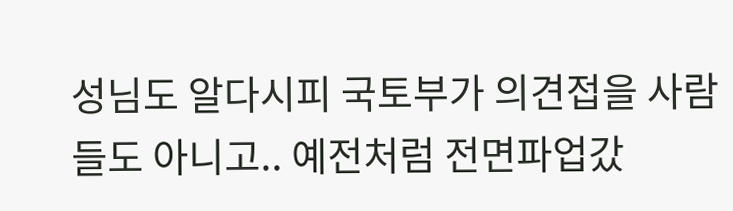성님도 알다시피 국토부가 의견접을 사람들도 아니고.. 예전처럼 전면파업갔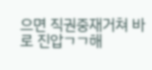으면 직권중재거쳐 바로 진압ㄱㄱ해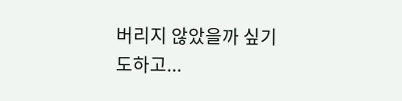버리지 않았을까 싶기도하고...